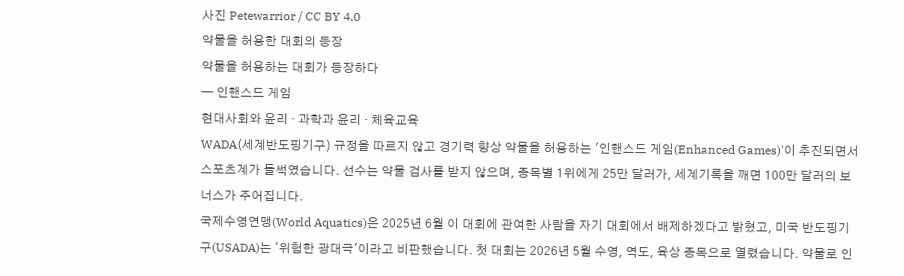사진 Petewarrior / CC BY 4.0
약물을 허용한 대회의 등장
약물을 허용하는 대회가 등장하다
— 인핸스드 게임
현대사회와 윤리 · 과학과 윤리 · 체육교육
WADA(세계반도핑기구) 규정을 따르지 않고 경기력 향상 약물을 허용하는 '인핸스드 게임(Enhanced Games)'이 추진되면서 스포츠계가 들썩였습니다. 선수는 약물 검사를 받지 않으며, 종목별 1위에게 25만 달러가, 세계기록을 깨면 100만 달러의 보너스가 주어집니다.
국제수영연맹(World Aquatics)은 2025년 6월 이 대회에 관여한 사람을 자기 대회에서 배제하겠다고 밝혔고, 미국 반도핑기구(USADA)는 '위험한 광대극'이라고 비판했습니다. 첫 대회는 2026년 5월 수영, 역도, 육상 종목으로 열렸습니다. 약물로 인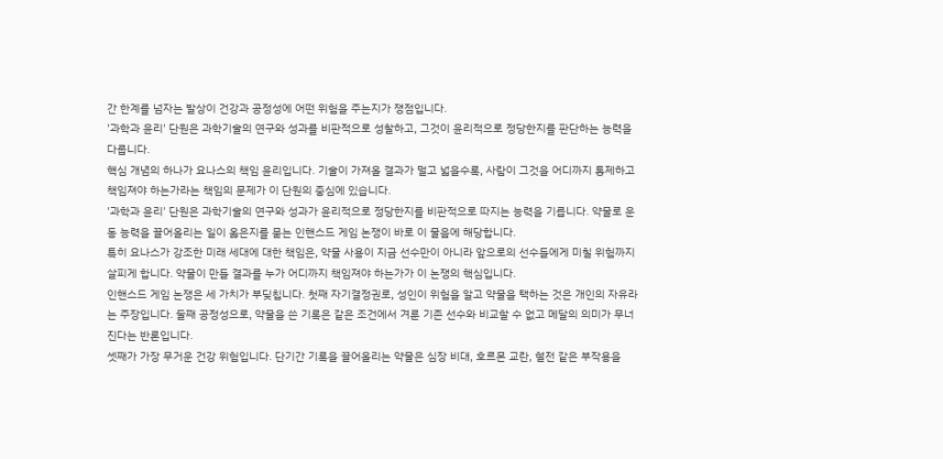간 한계를 넘자는 발상이 건강과 공정성에 어떤 위험을 주는지가 쟁점입니다.
'과학과 윤리' 단원은 과학기술의 연구와 성과를 비판적으로 성찰하고, 그것이 윤리적으로 정당한지를 판단하는 능력을 다룹니다.
핵심 개념의 하나가 요나스의 책임 윤리입니다. 기술이 가져올 결과가 멀고 넓을수록, 사람이 그것을 어디까지 통제하고 책임져야 하는가라는 책임의 문제가 이 단원의 중심에 있습니다.
'과학과 윤리' 단원은 과학기술의 연구와 성과가 윤리적으로 정당한지를 비판적으로 따지는 능력을 기릅니다. 약물로 운동 능력을 끌어올리는 일이 옳은지를 묻는 인핸스드 게임 논쟁이 바로 이 물음에 해당합니다.
특히 요나스가 강조한 미래 세대에 대한 책임은, 약물 사용이 지금 선수만이 아니라 앞으로의 선수들에게 미칠 위험까지 살피게 합니다. 약물이 만들 결과를 누가 어디까지 책임져야 하는가가 이 논쟁의 핵심입니다.
인핸스드 게임 논쟁은 세 가치가 부딪칩니다. 첫째 자기결정권로, 성인이 위험을 알고 약물을 택하는 것은 개인의 자유라는 주장입니다. 둘째 공정성으로, 약물을 쓴 기록은 같은 조건에서 겨룬 기존 선수와 비교할 수 없고 메달의 의미가 무너진다는 반론입니다.
셋째가 가장 무거운 건강 위험입니다. 단기간 기록을 끌어올리는 약물은 심장 비대, 호르몬 교란, 혈전 같은 부작용을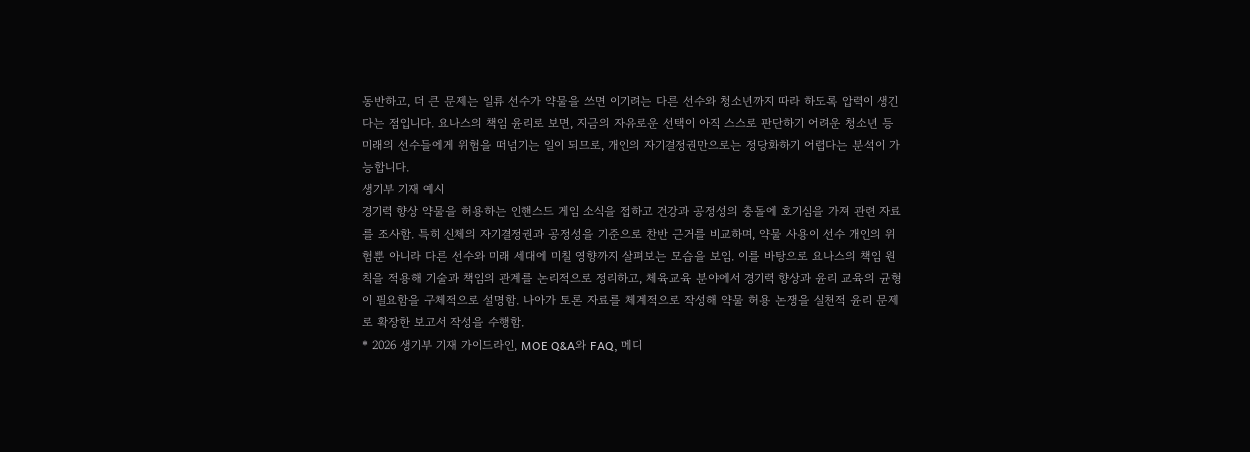동반하고, 더 큰 문제는 일류 선수가 약물을 쓰면 이기려는 다른 선수와 청소년까지 따라 하도록 압력이 생긴다는 점입니다. 요나스의 책임 윤리로 보면, 지금의 자유로운 선택이 아직 스스로 판단하기 어려운 청소년 등 미래의 선수들에게 위험을 떠넘기는 일이 되므로, 개인의 자기결정권만으로는 정당화하기 어렵다는 분석이 가능합니다.
생기부 기재 예시
경기력 향상 약물을 허용하는 인핸스드 게임 소식을 접하고 건강과 공정성의 충돌에 호기심을 가져 관련 자료를 조사함. 특히 신체의 자기결정권과 공정성을 기준으로 찬반 근거를 비교하며, 약물 사용이 선수 개인의 위험뿐 아니라 다른 선수와 미래 세대에 미칠 영향까지 살펴보는 모습을 보임. 이를 바탕으로 요나스의 책임 원칙을 적용해 기술과 책임의 관계를 논리적으로 정리하고, 체육교육 분야에서 경기력 향상과 윤리 교육의 균형이 필요함을 구체적으로 설명함. 나아가 토론 자료를 체계적으로 작성해 약물 허용 논쟁을 실천적 윤리 문제로 확장한 보고서 작성을 수행함.
* 2026 생기부 기재 가이드라인, MOE Q&A와 FAQ, 메디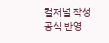컬저널 작성 공식 반영